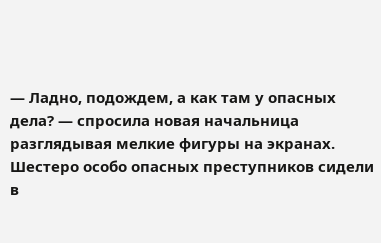— Ладно, подождем, а как там у опасных дела? — спросила новая начальница разглядывая мелкие фигуры на экранах.
Шестеро особо опасных преступников сидели в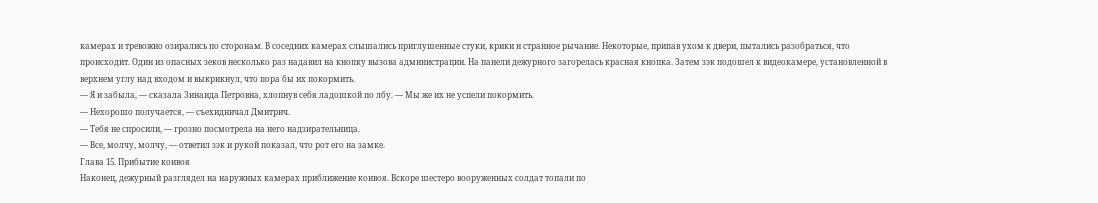камерах и тревожно озирались по сторонам. В соседних камерах слышались приглушенные стуки, крики и странное рычание. Некоторые, припав ухом к двери, пытались разобраться, что происходит. Один из опасных зеков несколько раз надавил на кнопку вызова администрации. На панели дежурного загорелась красная кнопка. Затем зэк подошел к видеокамере, установленной в верхнем углу над входом и выкрикнул, что пора бы их покормить.
— Я и забыла, — сказала Зинаида Петровна, хлопнув себя ладошкой по лбу. — Мы же их не успели покормить.
— Нехорошо получается, — съехидничал Дмитрич.
— Тебя не спросили, — грозно посмотрела на него надзирательница.
— Все, молчу, молчу, — ответил зэк и рукой показал, что рот его на замке.
Глава 15. Прибытие конвоя
Наконец, дежурный разглядел на наружных камерах приближение конвоя. Вскоре шестеро вооруженных солдат топали по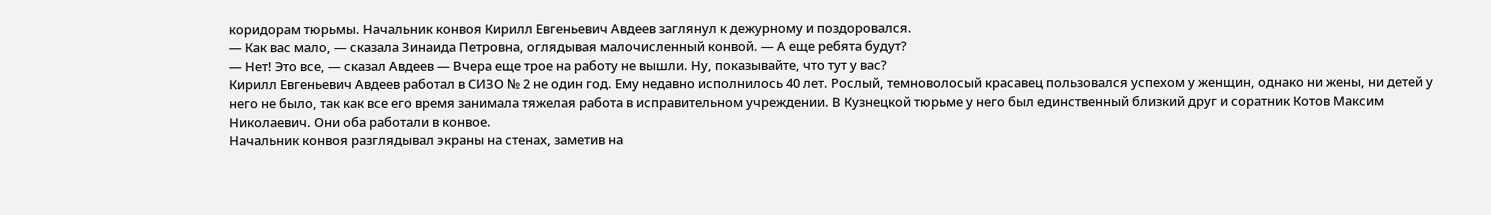коридорам тюрьмы. Начальник конвоя Кирилл Евгеньевич Авдеев заглянул к дежурному и поздоровался.
— Как вас мало, — сказала Зинаида Петровна, оглядывая малочисленный конвой. — А еще ребята будут?
— Нет! Это все, — сказал Авдеев — Вчера еще трое на работу не вышли. Ну, показывайте, что тут у вас?
Кирилл Евгеньевич Авдеев работал в СИЗО № 2 не один год. Ему недавно исполнилось 40 лет. Рослый, темноволосый красавец пользовался успехом у женщин, однако ни жены, ни детей у него не было, так как все его время занимала тяжелая работа в исправительном учреждении. В Кузнецкой тюрьме у него был единственный близкий друг и соратник Котов Максим Николаевич. Они оба работали в конвое.
Начальник конвоя разглядывал экраны на стенах, заметив на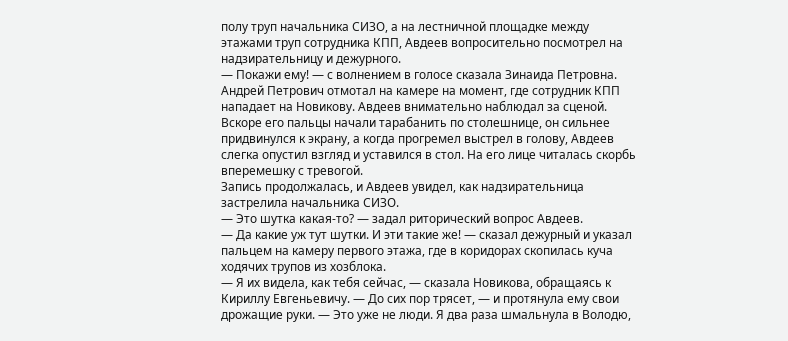полу труп начальника СИЗО, а на лестничной площадке между этажами труп сотрудника КПП, Авдеев вопросительно посмотрел на надзирательницу и дежурного.
— Покажи ему! — с волнением в голосе сказала Зинаида Петровна.
Андрей Петрович отмотал на камере на момент, где сотрудник КПП нападает на Новикову. Авдеев внимательно наблюдал за сценой. Вскоре его пальцы начали тарабанить по столешнице, он сильнее придвинулся к экрану, а когда прогремел выстрел в голову, Авдеев слегка опустил взгляд и уставился в стол. На его лице читалась скорбь вперемешку с тревогой.
Запись продолжалась, и Авдеев увидел, как надзирательница застрелила начальника СИЗО.
— Это шутка какая-то? — задал риторический вопрос Авдеев.
— Да какие уж тут шутки. И эти такие же! — сказал дежурный и указал пальцем на камеру первого этажа, где в коридорах скопилась куча ходячих трупов из хозблока.
— Я их видела, как тебя сейчас, — сказала Новикова, обращаясь к Кириллу Евгеньевичу. — До сих пор трясет, — и протянула ему свои дрожащие руки. — Это уже не люди. Я два раза шмальнула в Володю,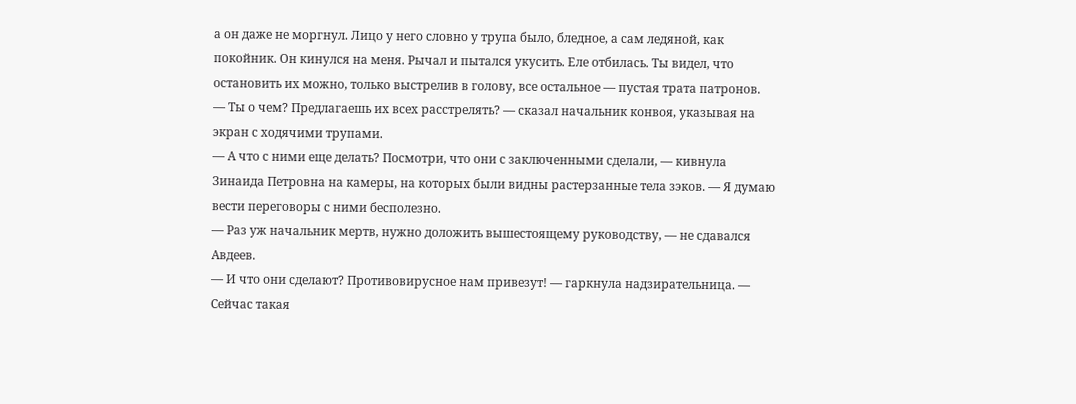а он даже не моргнул. Лицо у него словно у трупа было, бледное, а сам ледяной, как покойник. Он кинулся на меня. Рычал и пытался укусить. Еле отбилась. Ты видел, что остановить их можно, только выстрелив в голову, все остальное — пустая трата патронов.
— Ты о чем? Предлагаешь их всех расстрелять? — сказал начальник конвоя, указывая на экран с ходячими трупами.
— А что с ними еще делать? Посмотри, что они с заключенными сделали, — кивнула Зинаида Петровна на камеры, на которых были видны растерзанные тела зэков. — Я думаю вести переговоры с ними бесполезно.
— Раз уж начальник мертв, нужно доложить вышестоящему руководству, — не сдавался Авдеев.
— И что они сделают? Противовирусное нам привезут! — гаркнула надзирательница. — Сейчас такая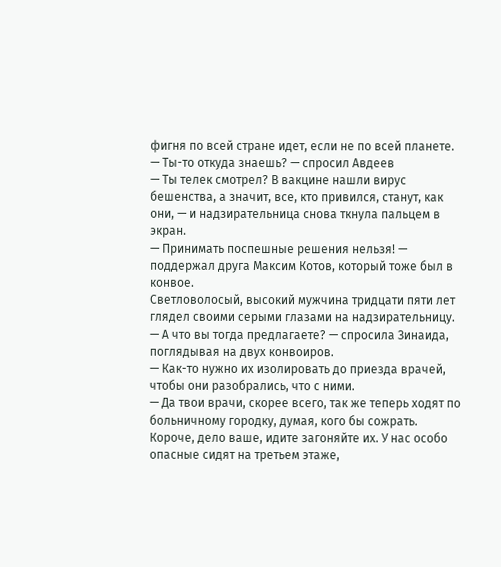фигня по всей стране идет, если не по всей планете.
— Ты-то откуда знаешь? — спросил Авдеев
— Ты телек смотрел? В вакцине нашли вирус бешенства, а значит, все, кто привился, станут, как они, — и надзирательница снова ткнула пальцем в экран.
— Принимать поспешные решения нельзя! — поддержал друга Максим Котов, который тоже был в конвое.
Светловолосый, высокий мужчина тридцати пяти лет глядел своими серыми глазами на надзирательницу.
— А что вы тогда предлагаете? — спросила Зинаида, поглядывая на двух конвоиров.
— Как-то нужно их изолировать до приезда врачей, чтобы они разобрались, что с ними.
— Да твои врачи, скорее всего, так же теперь ходят по больничному городку, думая, кого бы сожрать. Короче, дело ваше, идите загоняйте их. У нас особо опасные сидят на третьем этаже,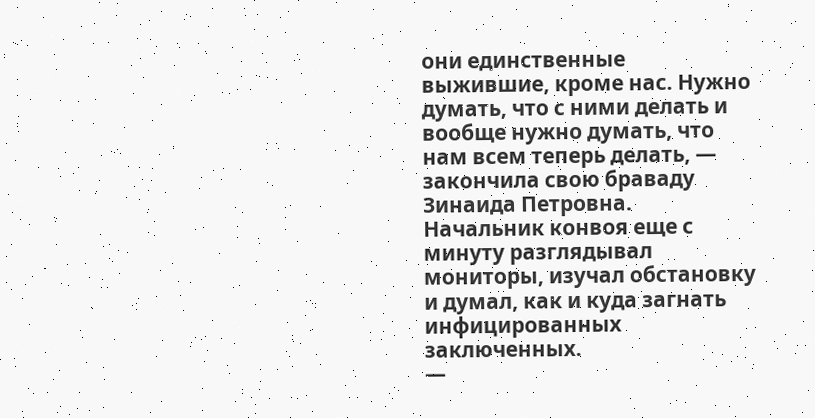они единственные выжившие, кроме нас. Нужно думать, что с ними делать и вообще нужно думать, что нам всем теперь делать, — закончила свою браваду Зинаида Петровна.
Начальник конвоя еще с минуту разглядывал мониторы, изучал обстановку и думал, как и куда загнать инфицированных заключенных.
—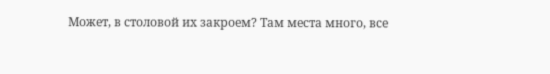Может, в столовой их закроем? Там места много, все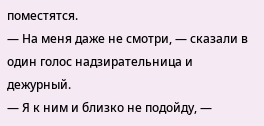поместятся.
— На меня даже не смотри, — сказали в один голос надзирательница и дежурный.
— Я к ним и близко не подойду, —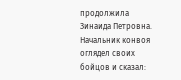продолжила Зинаида Петровна.
Начальник конвоя оглядел своих бойцов и сказал: